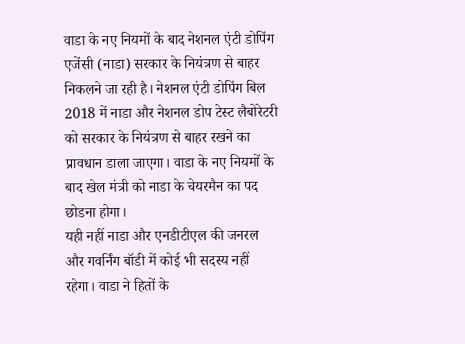वाडा के नए नियमों के बाद नेशनल एंटी डोपिंग एजेंसी (नाडा) सरकार के नियंत्रण से बाहर निकलने जा रही है। नेशनल एंटी डोपिंग बिल 2018 में नाडा और नेशनल डोप टेस्ट लैबोरेटरी को सरकार के नियंत्रण से बाहर रखने का प्रावधान डाला जाएगा। वाडा के नए नियमों के बाद खेल मंत्री को नाडा के चेयरमैन का पद छोडना होगा।
यही नहीं नाडा और एनडीटीएल की जनरल और गवर्निंग बॉडी में कोई भी सदस्य नहीं रहेगा। वाडा ने हितों के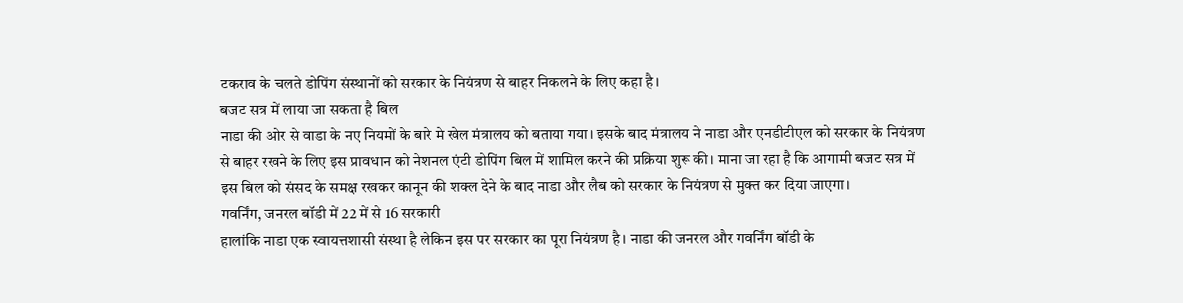टकराव के चलते डोपिंग संस्थानों को सरकार के नियंत्रण से बाहर निकलने के लिए कहा है।
बजट सत्र में लाया जा सकता है बिल
नाडा की ओर से वाडा के नए नियमों के बारे मे खेल मंत्रालय को बताया गया। इसके बाद मंत्रालय ने नाडा और एनडीटीएल को सरकार के नियंत्रण से बाहर रखने के लिए इस प्रावधान को नेशनल एंटी डोपिंग बिल में शामिल करने की प्रक्रिया शुरू की। माना जा रहा है कि आगामी बजट सत्र में इस बिल को संसद के समक्ष रखकर कानून की शक्ल देने के बाद नाडा और लैब को सरकार के नियंत्रण से मुक्त कर दिया जाएगा।
गवर्निंग, जनरल बॉडी में 22 में से 16 सरकारी
हालांकि नाडा एक स्वायत्तशासी संस्था है लेकिन इस पर सरकार का पूरा नियंत्रण है। नाडा की जनरल और गवर्निंग बॉडी के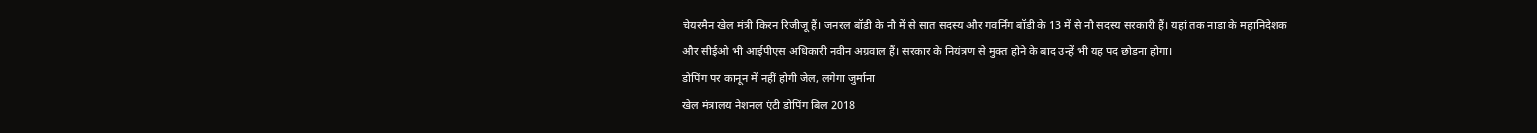चेयरमैन खेल मंत्री किरन रिजीजू हैं। जनरल बॉडी के नौ में से सात सदस्य और गवर्निंग बॉडी के 13 में से नौ सदस्य सरकारी हैं। यहां तक नाडा के महानिदेशक और सीईओ भी आईपीएस अधिकारी नवीन अग्रवाल हैं। सरकार के नियंत्रण से मुक्त होने के बाद उन्हें भी यह पद छोडना होगा।
डोपिंग पर कानून में नहीं होगी जेल, लगेगा जुर्माना
खेल मंत्रालय नेशनल एंटी डोपिंग बिल 2018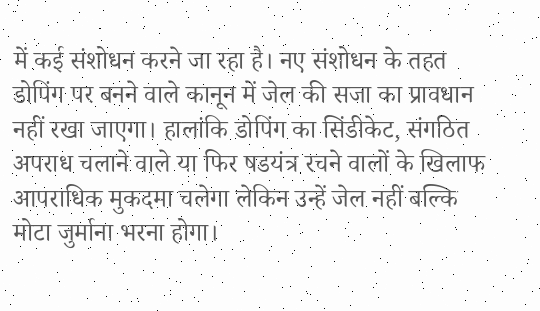में कई संशोधन करने जा रहा है। नए संशोधन के तहत डोपिंग पर बनने वाले कानून में जेल की सजा का प्रावधान नहीं रखा जाएगा। हालांकि डोपिंग का सिंडीकेट, संगठित अपराध चलाने वाले या फिर षडयंत्र रचने वालों के खिलाफ आपराधिक मुकदमा चलेगा लेकिन उन्हें जेल नहीं बल्कि मोटा जुर्माना भरना होगा।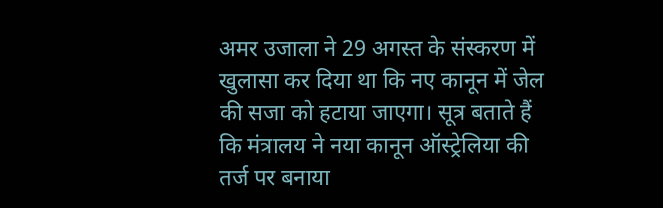अमर उजाला ने 29 अगस्त के संस्करण में खुलासा कर दिया था कि नए कानून में जेल की सजा को हटाया जाएगा। सूत्र बताते हैं कि मंत्रालय ने नया कानून ऑस्ट्रेलिया की तर्ज पर बनाया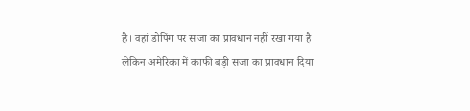है। वहां डोपिंग पर सजा का प्रावधान नहीं रखा गया है लेकिन अमेरिका में काफी बड़ी सजा का प्रावधान दिया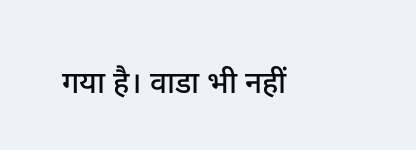गया है। वाडा भी नहीं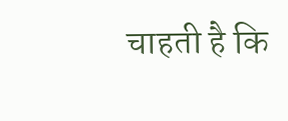चाहती है कि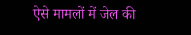ऐसे मामलों में जेल की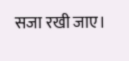सजा रखी जाए।